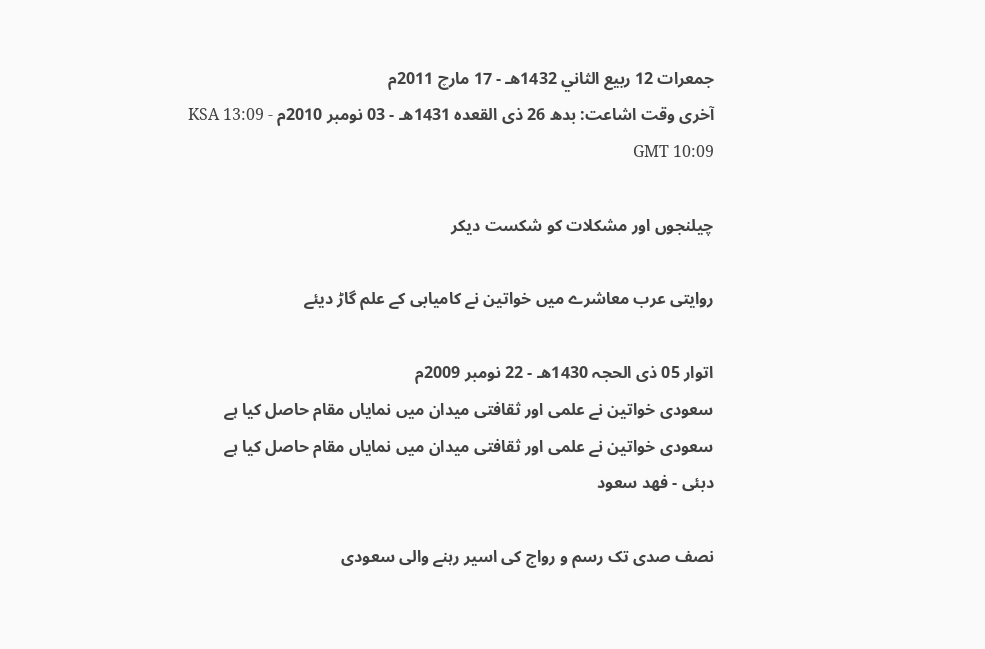جمعرات 12 ربيع الثاني 1432هـ - 17 مارچ 2011م
آخری وقت اشاعت: بدھ 26 ذی القعدہ 1431هـ - 03 نومبر 2010م KSA 13:09 - GMT 10:09

چیلنجوں اور مشکلات کو شکست دیکر

روایتی عرب معاشرے میں خواتین نے کامیابی کے علم گاڑ دیئے

اتوار 05 ذی الحجہ 1430هـ - 22 نومبر 2009م
سعودی خواتین نے علمی اور ثقافتی میدان میں نمایاں مقام حاصل کیا ہے
سعودی خواتین نے علمی اور ثقافتی میدان میں نمایاں مقام حاصل کیا ہے
دبئی - فهد سعود

نصف صدی تک رسم و رواج کی اسیر رہنے والی سعودی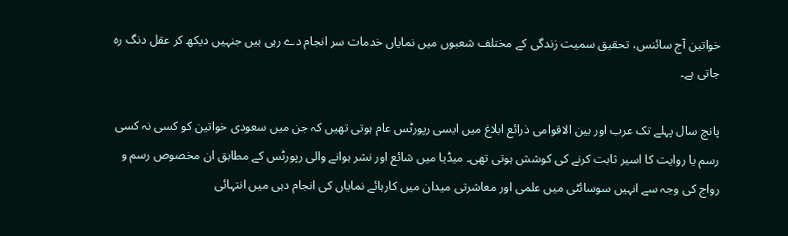خواتین آج سائنس، تحقیق سمیت زندگی کے مختلف شعبوں میں نمایاں خدمات سر انجام دے رہی ہیں جنہیں دیکھ کر عقل دنگ رہ جاتی ہے۔

پانچ سال پہلے تک عرب اور بین الاقوامی ذرائع ابلاغ میں ایسی رپورٹس عام ہوتی تھیں کہ جن میں سعودی خواتین کو کسی نہ کسی رسم یا روایت کا اسیر ثابت کرنے کی کوشش ہوتی تھی۔ میڈیا میں شائع اور نشر ہوانے والی رپورٹس کے مطابق ان مخصوص رسم و رواج کی وجہ سے انہیں سوسائٹی میں علمی اور معاشرتی میدان میں کارہائے نمایاں کی انجام دہی میں انتہائی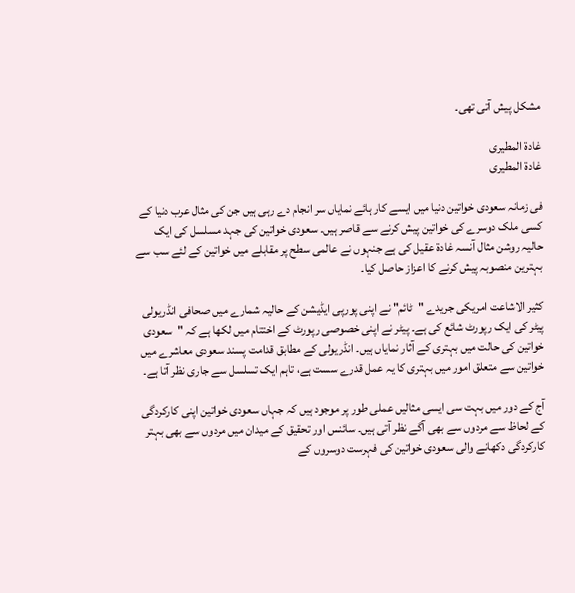مشکل پیش آتی تھی۔

غادة المطيری
غادة المطيری

فی زمانہ سعودی خواتین دنیا میں ایسے کار ہائے نمایاں سر انجام دے رہی ہیں جن کی مثال عرب دنیا کے کسی ملک دوسرے کی خواتین پیش کرنے سے قاصر ہیں۔ سعودی خواتین کی جہد مسلسل کی ایک حالیہ روشن مثال آنسہ غادۃ عقیل کی ہے جنہوں نے عالمی سطح پر مقابلے میں خواتین کے لئے سب سے بہترین منصوبہ پیش کرنے کا اعزاز حاصل کیا۔

کثیر الاشاعت امریکی جریدے "ٹائم" نے اپنی پورپی ایڈیشن کے حالیہ شمارے میں صحافی انڈریولی پیٹر کی ایک رپورٹ شائع کی ہے۔ پیٹر نے اپنی خصوصی رپورٹ کے اختتام میں لکھا ہے کہ "سعودی خواتین کی حالت میں بہتری کے آثار نمایاں ہیں۔ انڈریولی کے مطابق قدامت پسند سعودی معاشرے میں خواتین سے متعلق امور میں بہتری کا یہ عمل قدرے سست ہے، تاہم ایک تسلسل سے جاری نظر آتا ہے۔

آج کے دور میں بہت سی ایسی مثالیں عملی طور پر موجود ہیں کہ جہاں سعودی خواتین اپنی کارکردگی کے لحاظ سے مردوں سے بھی آگے نظر آتی ہیں۔ سائنس اور تحقیق کے میدان میں مردوں سے بھی بہتر کارکردگی دکھانے والی سعودی خواتین کی فہرست دوسروں کے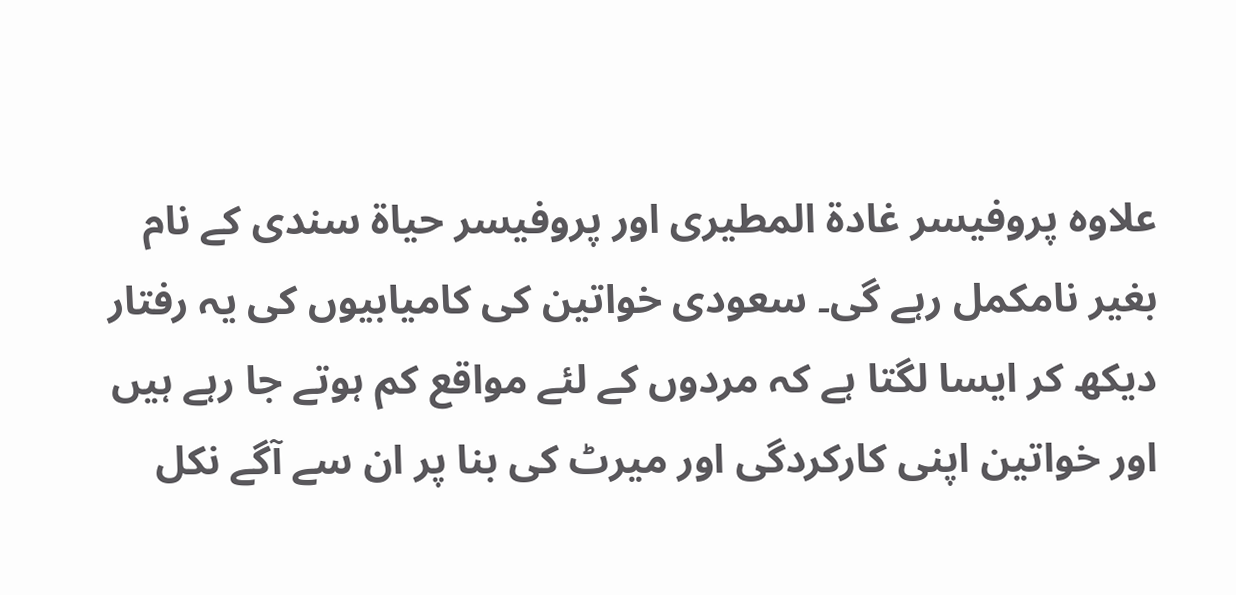علاوہ پروفیسر غادۃ المطیری اور پروفیسر حیاۃ سندی کے نام بغیر نامکمل رہے گی۔ سعودی خواتین کی کامیابیوں کی یہ رفتار دیکھ کر ایسا لگتا ہے کہ مردوں کے لئے مواقع کم ہوتے جا رہے ہیں اور خواتین اپنی کارکردگی اور میرٹ کی بنا پر ان سے آگے نکل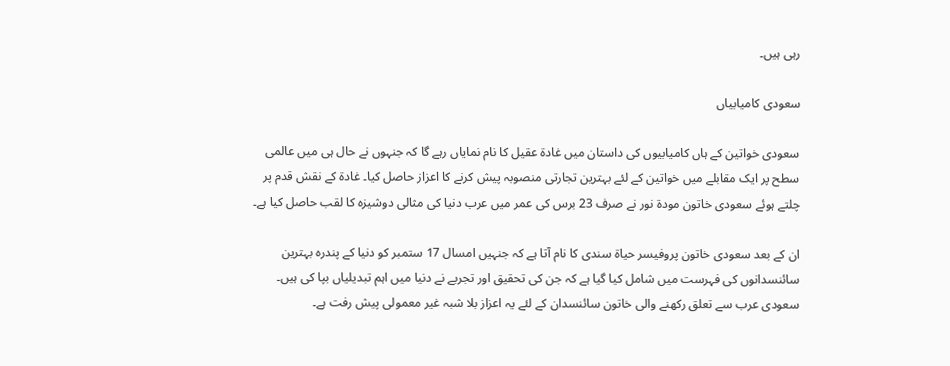رہی ہیں۔

سعودی کامیابیاں

سعودی خواتین کے ہاں کامیابیوں کی داستان میں غادۃ عقیل کا نام نمایاں رہے گا کہ جنہوں نے حال ہی میں عالمی سطح پر ایک مقابلے میں خواتین کے لئے بہترین تجارتی منصوبہ پیش کرنے کا اعزاز حاصل کیا۔ غادۃ کے نقش قدم پر چلتے ہوئے سعودی خاتون مودۃ نور نے صرف 23 برس کی عمر میں عرب دنیا کی مثالی دوشیزہ کا لقب حاصل کیا ہے۔

ان کے بعد سعودی خاتون پروفیسر حیاۃ سندی کا نام آتا ہے کہ جنہیں امسال 17 ستمبر کو دنیا کے پندرہ بہترین سائنسدانوں کی فہرست میں شامل کیا گیا ہے کہ جن کی تحقیق اور تجربے نے دنیا میں اہم تبدیلیاں بپا کی ہیں۔ سعودی عرب سے تعلق رکھنے والی خاتون سائنسدان کے لئے یہ اعزاز بلا شبہ غیر معمولی پیش رفت ہے۔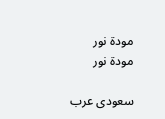مودة نور
مودة نور

سعودی عرب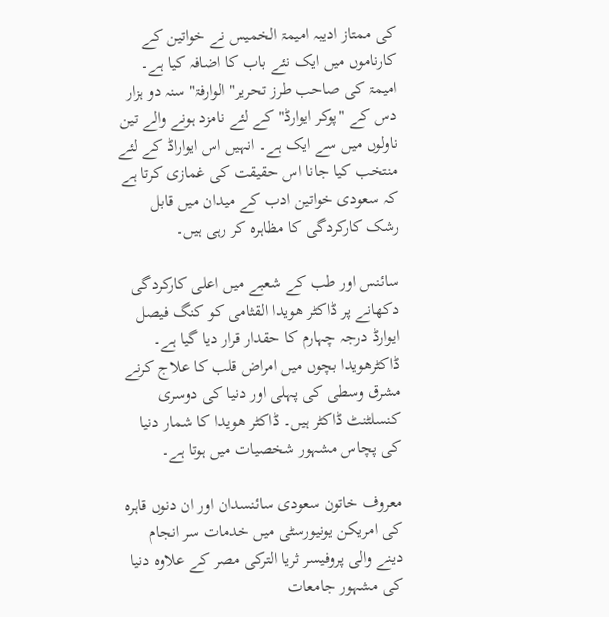کی ممتاز ادیبہ امیمۃ الخمیس نے خواتین کے کارناموں میں ایک نئے باب کا اضافہ کیا ہے۔ امیمۃ کی صاحب طرز تحریر"الوارفۃ" سنہ دو ہزار دس کے "پوکر ایوارڈ" کے لئے نامزد ہونے والے تین ناولوں میں سے ایک ہے۔ انہیں اس ایواراڈ کے لئے منتخب کیا جانا اس حقیقت کی غمازی کرتا ہے کہ سعودی خواتین ادب کے میدان میں قابل رشک کارکردگی کا مظاہرہ کر رہی ہیں۔

سائنس اور طب کے شعبے میں اعلی کارکردگی دکھانے پر ڈاکٹر ھویدا القثامی کو کنگ فیصل ایوارڈ درجہ چہارم کا حقدار قرار دیا گیا ہے۔ ڈاکٹرھویدا بچوں میں امراض قلب کا علاج کرنے مشرق وسطی کی پہلی اور دنیا کی دوسری کنسلٹنٹ ڈاکٹر ہیں۔ ڈاکٹر ھویدا کا شمار دنیا کی پچاس مشہور شخصیات میں ہوتا ہے۔

معروف خاتون سعودی سائنسدان اور ان دنوں قاہرہ کی امریکن یونیورسٹی میں خدمات سر انجام دینے والی پروفیسر ثریا الترکی مصر کے علاوہ دنیا کی مشہور جامعات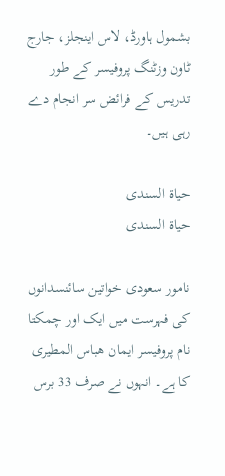بشمول ہاورڈ، لاس اینجلز، جارج ٹاون وزٹنگ پروفیسر کے طور تدریس کے فرائض سر انجام دے رہی ہیں۔

حياة السندی
حياة السندی

نامور سعودی خواتین سائنسدانوں کی فہرست میں ایک اور چمکتا نام پروفیسر ایمان ھباس المطیری کا ہے۔ انہوں نے صرف 33 برس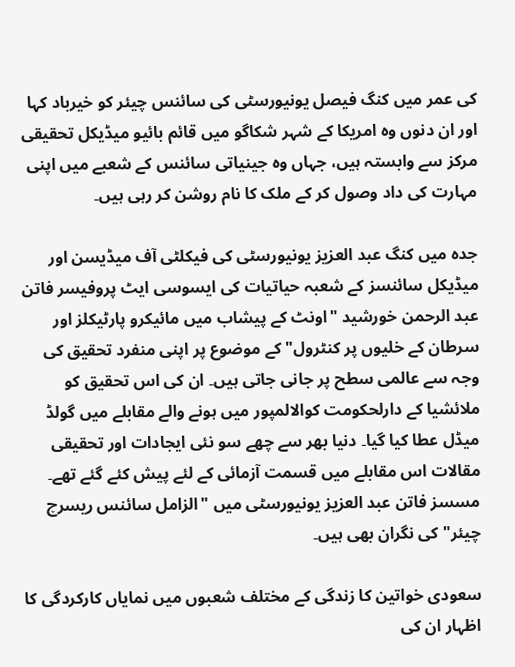کی عمر میں کنگ فیصل یونیورسٹی کی سائنس چیئر کو خیرباد کہا اور ان دنوں وہ امریکا کے شہر شکاگو میں قائم بائیو میڈیکل تحقیقی مرکز سے وابستہ ہیں، جہاں وہ جینیاتی سائنس کے شعبے میں اپنی مہارت کی داد وصول کر کے ملک کا نام روشن کر رہی ہیں۔

جدہ میں کنگ عبد العزیز یونیورسٹی کی فیکلٹی آف میڈیسن اور میڈیکل سائنسز کے شعبہ حیاتیات کی ایسوسی ایٹ پروفیسر فاتن عبد الرحمن خورشید "اونٹ کے پیشاب میں مائیکرو پارٹیکلز اور سرطان کے خلیوں پر کنٹرول" کے موضوع پر اپنی منفرد تحقیق کی وجہ سے عالمی سطح پر جانی جاتی ہیں۔ ان کی اس تحقیق کو ملائشیا کے دارلحکومت کوالالمپور میں ہونے والے مقابلے میں گولڈ میڈل عطا کیا گیا۔ دنیا بھر سے چھے سو نئی ایجادات اور تحقیقی مقالات اس مقابلے میں قسمت آزمائی کے لئے پیش کئے گئے تھے۔ مسسز فاتن عبد العزیز یونیورسٹی میں "الزامل سائنس ریسرچ چیئر" کی نگران بھی ہیں۔

سعودی خواتین کا زندگی کے مختلف شعبوں میں نمایاں کارکردگی کا اظہار ان کی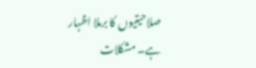صلاحیتیوں کا برملا اظہار ہے۔ مشکلات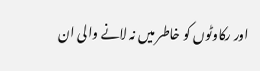اور رکاوٹوں کو خاطر میں نہ لانے والی ان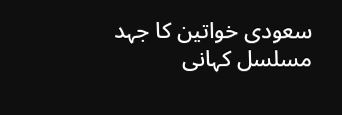سعودی خواتین کا جہد مسلسل کہانی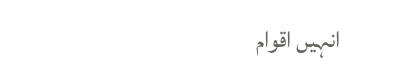انہیں اقوام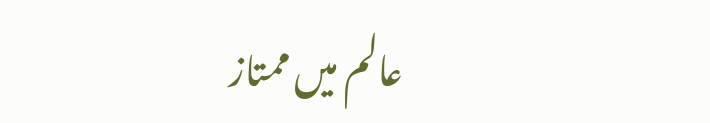عالم میں ممتاز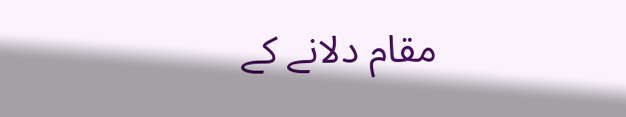مقام دلانے کے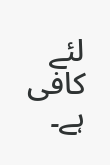لئے کافی ہے۔